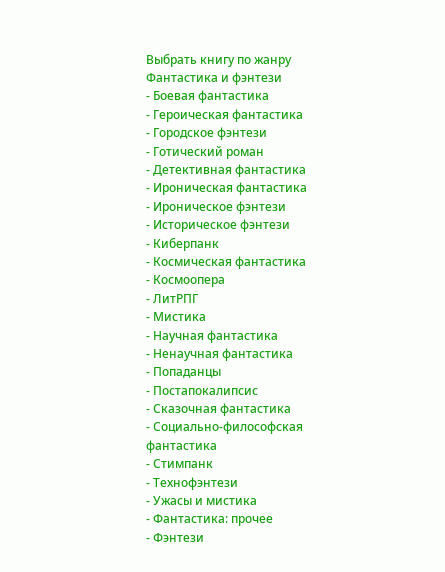Выбрать книгу по жанру
Фантастика и фэнтези
- Боевая фантастика
- Героическая фантастика
- Городское фэнтези
- Готический роман
- Детективная фантастика
- Ироническая фантастика
- Ироническое фэнтези
- Историческое фэнтези
- Киберпанк
- Космическая фантастика
- Космоопера
- ЛитРПГ
- Мистика
- Научная фантастика
- Ненаучная фантастика
- Попаданцы
- Постапокалипсис
- Сказочная фантастика
- Социально-философская фантастика
- Стимпанк
- Технофэнтези
- Ужасы и мистика
- Фантастика: прочее
- Фэнтези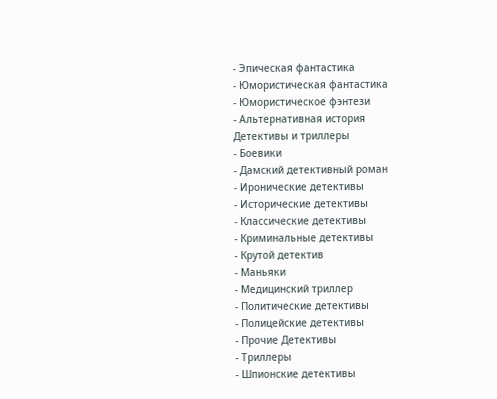- Эпическая фантастика
- Юмористическая фантастика
- Юмористическое фэнтези
- Альтернативная история
Детективы и триллеры
- Боевики
- Дамский детективный роман
- Иронические детективы
- Исторические детективы
- Классические детективы
- Криминальные детективы
- Крутой детектив
- Маньяки
- Медицинский триллер
- Политические детективы
- Полицейские детективы
- Прочие Детективы
- Триллеры
- Шпионские детективы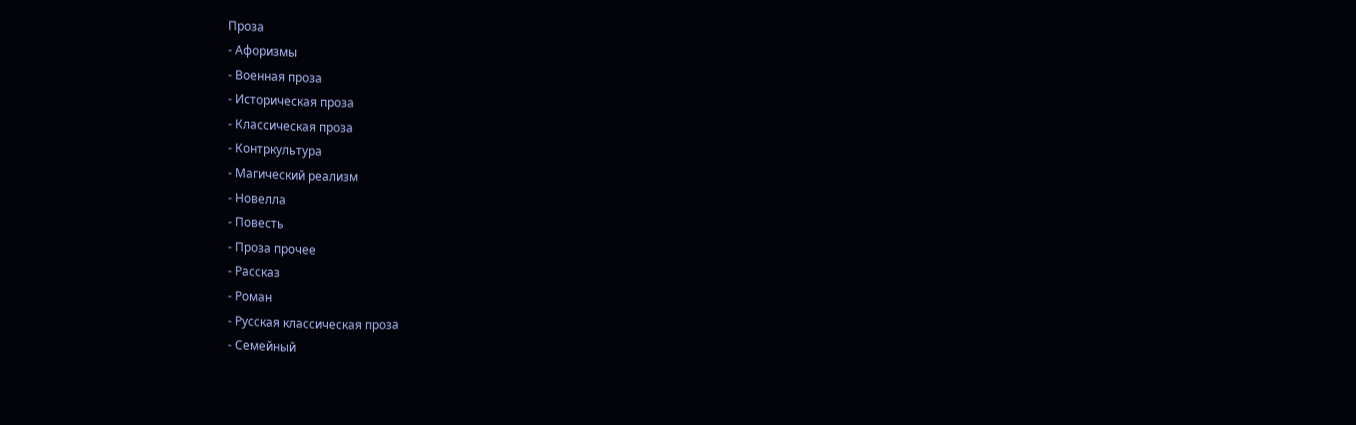Проза
- Афоризмы
- Военная проза
- Историческая проза
- Классическая проза
- Контркультура
- Магический реализм
- Новелла
- Повесть
- Проза прочее
- Рассказ
- Роман
- Русская классическая проза
- Семейный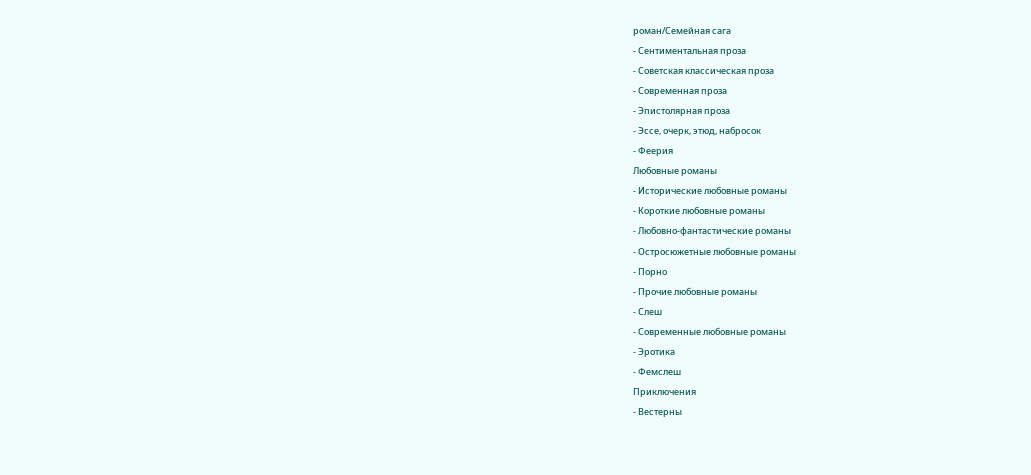роман/Семейная сага
- Сентиментальная проза
- Советская классическая проза
- Современная проза
- Эпистолярная проза
- Эссе, очерк, этюд, набросок
- Феерия
Любовные романы
- Исторические любовные романы
- Короткие любовные романы
- Любовно-фантастические романы
- Остросюжетные любовные романы
- Порно
- Прочие любовные романы
- Слеш
- Современные любовные романы
- Эротика
- Фемслеш
Приключения
- Вестерны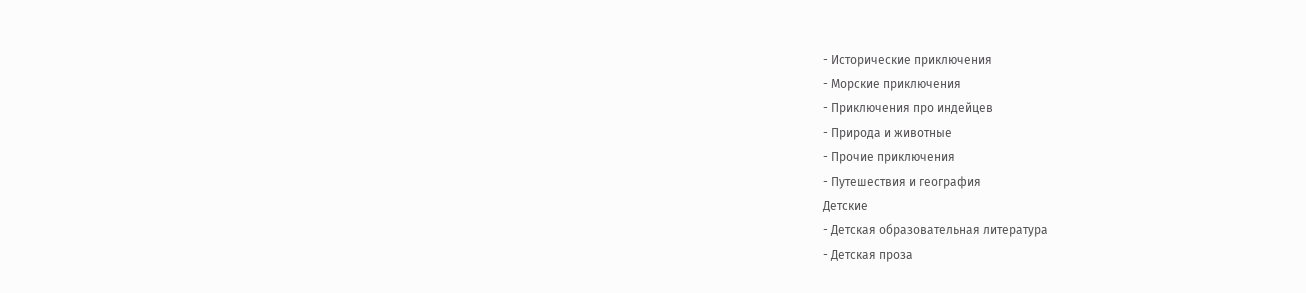- Исторические приключения
- Морские приключения
- Приключения про индейцев
- Природа и животные
- Прочие приключения
- Путешествия и география
Детские
- Детская образовательная литература
- Детская проза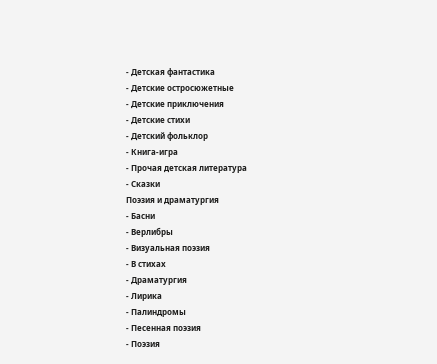- Детская фантастика
- Детские остросюжетные
- Детские приключения
- Детские стихи
- Детский фольклор
- Книга-игра
- Прочая детская литература
- Сказки
Поэзия и драматургия
- Басни
- Верлибры
- Визуальная поэзия
- В стихах
- Драматургия
- Лирика
- Палиндромы
- Песенная поэзия
- Поэзия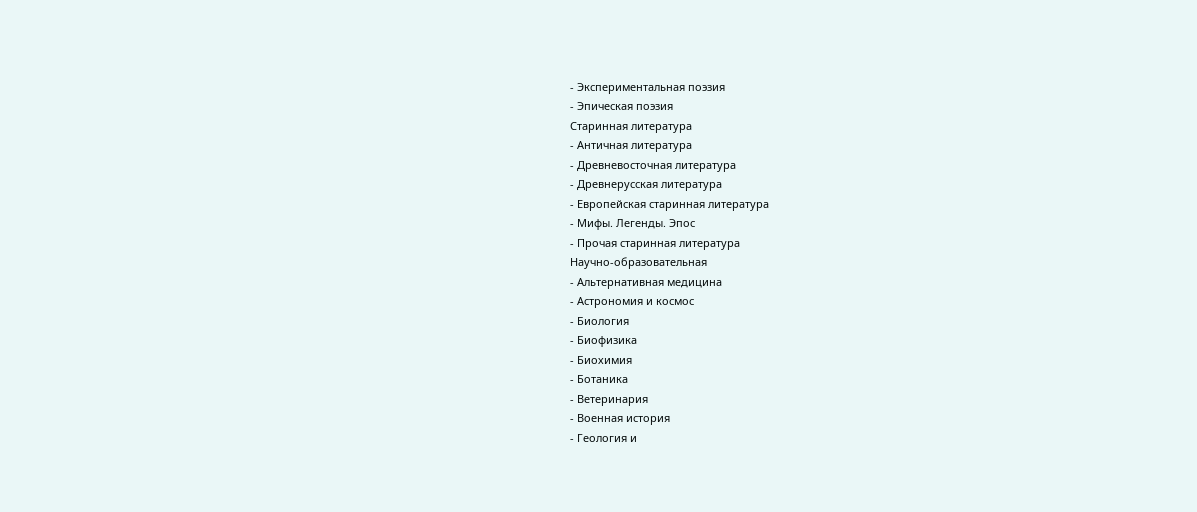- Экспериментальная поэзия
- Эпическая поэзия
Старинная литература
- Античная литература
- Древневосточная литература
- Древнерусская литература
- Европейская старинная литература
- Мифы. Легенды. Эпос
- Прочая старинная литература
Научно-образовательная
- Альтернативная медицина
- Астрономия и космос
- Биология
- Биофизика
- Биохимия
- Ботаника
- Ветеринария
- Военная история
- Геология и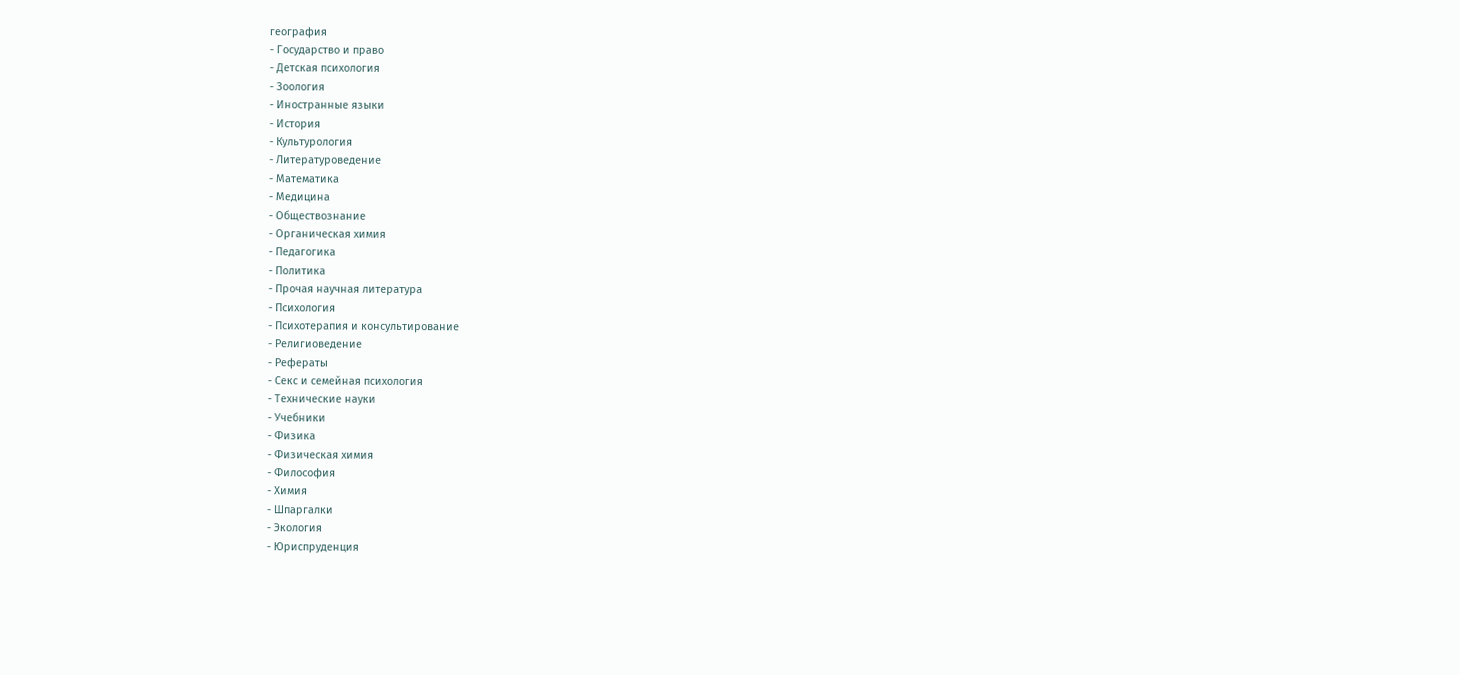география
- Государство и право
- Детская психология
- Зоология
- Иностранные языки
- История
- Культурология
- Литературоведение
- Математика
- Медицина
- Обществознание
- Органическая химия
- Педагогика
- Политика
- Прочая научная литература
- Психология
- Психотерапия и консультирование
- Религиоведение
- Рефераты
- Секс и семейная психология
- Технические науки
- Учебники
- Физика
- Физическая химия
- Философия
- Химия
- Шпаргалки
- Экология
- Юриспруденция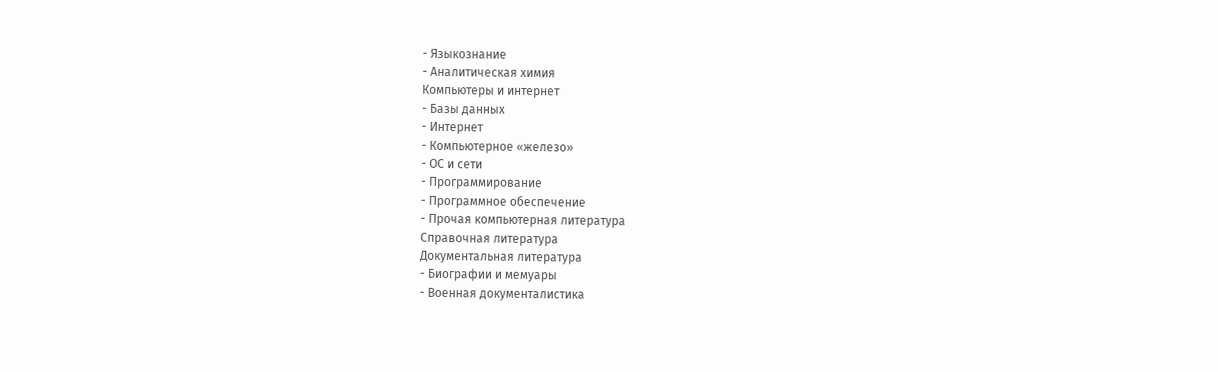- Языкознание
- Аналитическая химия
Компьютеры и интернет
- Базы данных
- Интернет
- Компьютерное «железо»
- ОС и сети
- Программирование
- Программное обеспечение
- Прочая компьютерная литература
Справочная литература
Документальная литература
- Биографии и мемуары
- Военная документалистика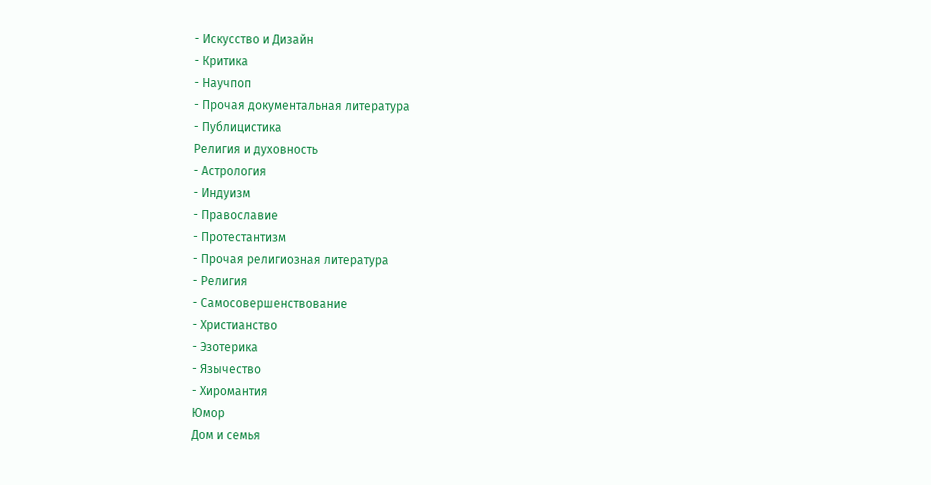- Искусство и Дизайн
- Критика
- Научпоп
- Прочая документальная литература
- Публицистика
Религия и духовность
- Астрология
- Индуизм
- Православие
- Протестантизм
- Прочая религиозная литература
- Религия
- Самосовершенствование
- Христианство
- Эзотерика
- Язычество
- Хиромантия
Юмор
Дом и семья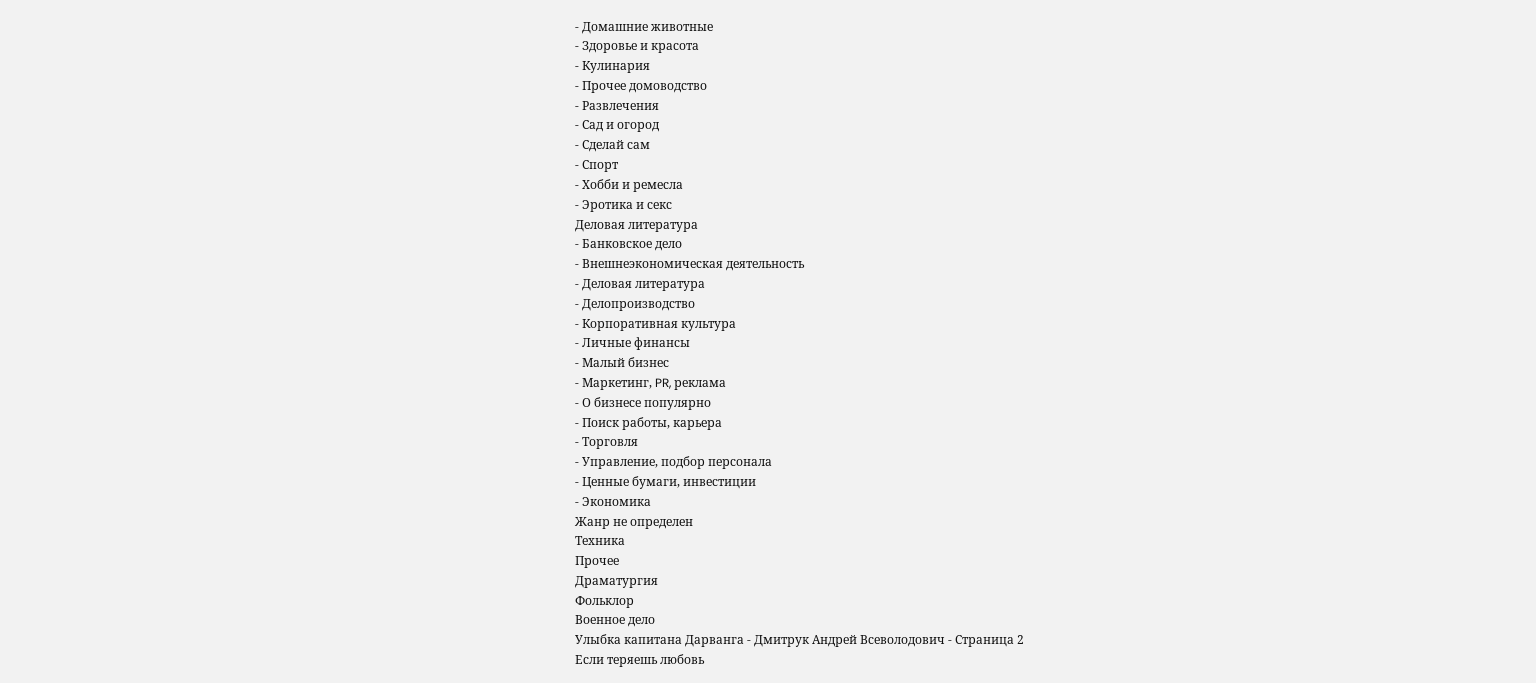- Домашние животные
- Здоровье и красота
- Кулинария
- Прочее домоводство
- Развлечения
- Сад и огород
- Сделай сам
- Спорт
- Хобби и ремесла
- Эротика и секс
Деловая литература
- Банковское дело
- Внешнеэкономическая деятельность
- Деловая литература
- Делопроизводство
- Корпоративная культура
- Личные финансы
- Малый бизнес
- Маркетинг, PR, реклама
- О бизнесе популярно
- Поиск работы, карьера
- Торговля
- Управление, подбор персонала
- Ценные бумаги, инвестиции
- Экономика
Жанр не определен
Техника
Прочее
Драматургия
Фольклор
Военное дело
Улыбка капитана Дарванга - Дмитрук Андрей Всеволодович - Страница 2
Если теряешь любовь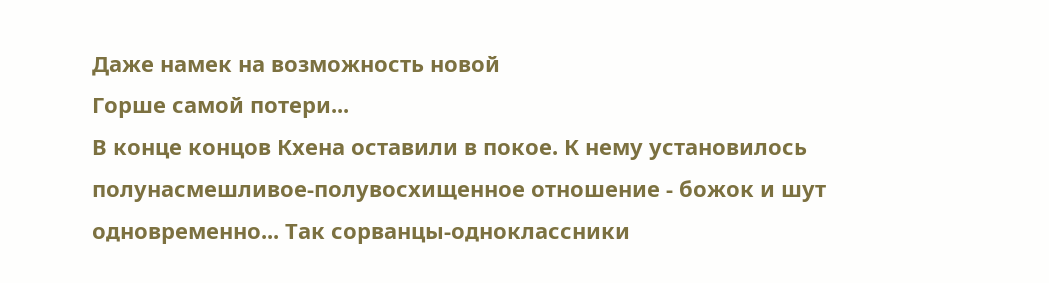Даже намек на возможность новой
Горше самой потери...
В конце концов Кхена оставили в покое. К нему установилось полунасмешливое-полувосхищенное отношение - божок и шут одновременно... Так сорванцы-одноклассники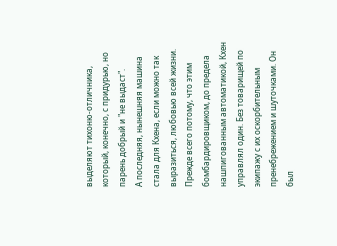выделяют тихоню-отличника, который, конечно, с придурью, но парень добрый и "не выдаст".
А последняя, нынешняя машина стала для Кхена, если можно так выразиться, любовью всей жизни. Прежде всего потому, что этим бомбардировщиком, до предела нашпигованным автоматикой, Кхен управлял один. Без товарищей по экипажу с их оскорбительным пренебрежением и шуточками. Он был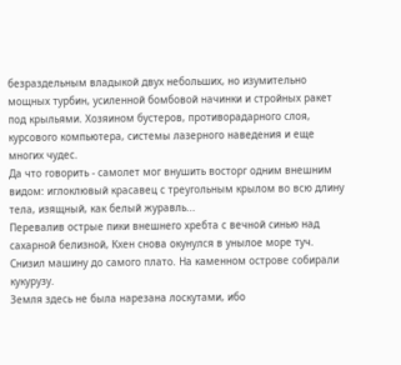безраздельным владыкой двух небольших, но изумительно мощных турбин, усиленной бомбовой начинки и стройных ракет под крыльями. Хозяином бустеров, противорадарного слоя, курсового компьютера, системы лазерного наведения и еще многих чудес.
Да что говорить - самолет мог внушить восторг одним внешним видом: иглоклювый красавец с треугольным крылом во всю длину тела, изящный, как белый журавль...
Перевалив острые пики внешнего хребта с вечной синью над сахарной белизной, Кхен снова окунулся в унылое море туч. Снизил машину до самого плато. На каменном острове собирали кукурузу.
Земля здесь не была нарезана лоскутами, ибо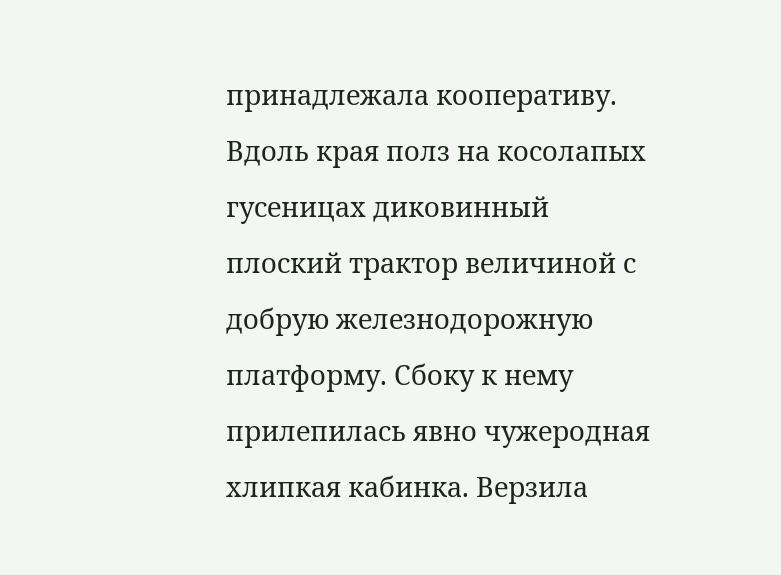принадлежала кооперативу. Вдоль края полз на косолапых гусеницах диковинный плоский трактор величиной с добрую железнодорожную платформу. Сбоку к нему прилепилась явно чужеродная хлипкая кабинка. Верзила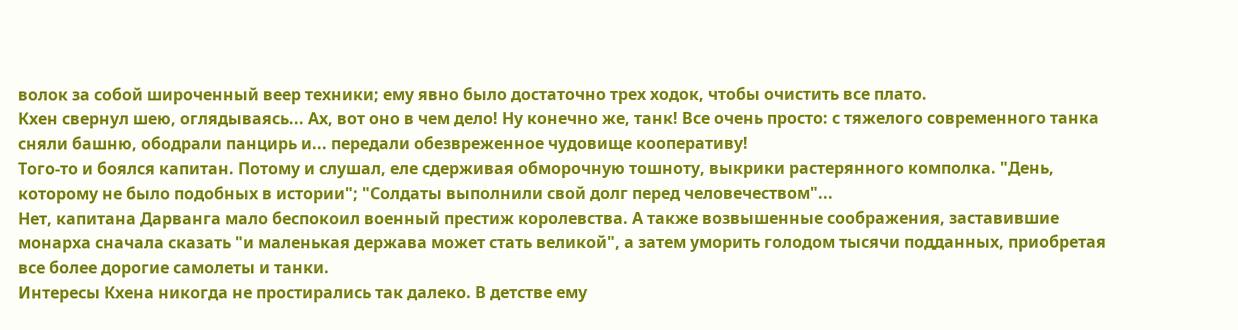волок за собой широченный веер техники; ему явно было достаточно трех ходок, чтобы очистить все плато.
Кхен свернул шею, оглядываясь... Ах, вот оно в чем дело! Ну конечно же, танк! Все очень просто: с тяжелого современного танка сняли башню, ободрали панцирь и... передали обезвреженное чудовище кооперативу!
Того-то и боялся капитан. Потому и слушал, еле сдерживая обморочную тошноту, выкрики растерянного комполка. "День, которому не было подобных в истории"; "Солдаты выполнили свой долг перед человечеством"...
Нет, капитана Дарванга мало беспокоил военный престиж королевства. А также возвышенные соображения, заставившие монарха сначала сказать "и маленькая держава может стать великой", а затем уморить голодом тысячи подданных, приобретая все более дорогие самолеты и танки.
Интересы Кхена никогда не простирались так далеко. В детстве ему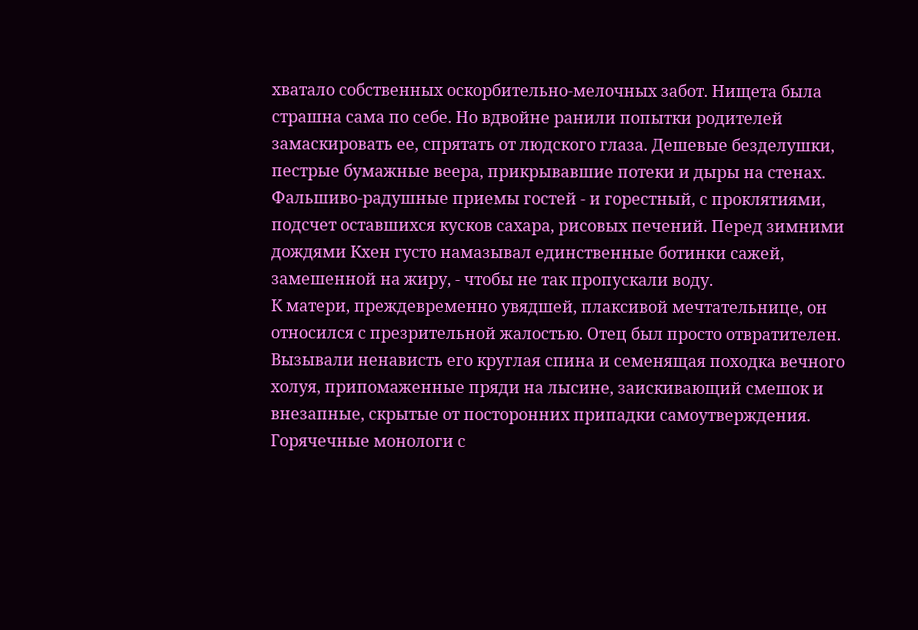хватало собственных оскорбительно-мелочных забот. Нищета была страшна сама по себе. Но вдвойне ранили попытки родителей замаскировать ее, спрятать от людского глаза. Дешевые безделушки, пестрые бумажные веера, прикрывавшие потеки и дыры на стенах. Фальшиво-радушные приемы гостей - и горестный, с проклятиями, подсчет оставшихся кусков сахара, рисовых печений. Перед зимними дождями Кхен густо намазывал единственные ботинки сажей, замешенной на жиру, - чтобы не так пропускали воду.
К матери, преждевременно увядшей, плаксивой мечтательнице, он относился с презрительной жалостью. Отец был просто отвратителен. Вызывали ненависть его круглая спина и семенящая походка вечного холуя, припомаженные пряди на лысине, заискивающий смешок и внезапные, скрытые от посторонних припадки самоутверждения. Горячечные монологи с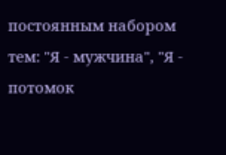постоянным набором тем: "Я - мужчина", "Я - потомок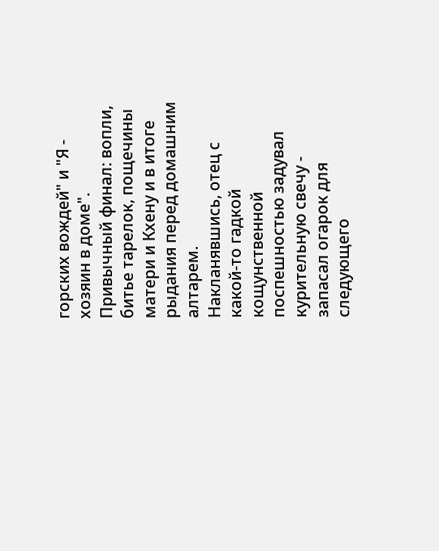горских вождей" и "Я - хозяин в доме". Привычный финал: вопли, битье тарелок, пощечины матери и Кхену и в итоге рыдания перед домашним алтарем.
Накланявшись, отец с какой-то гадкой кощунственной поспешностью задувал курительную свечу - запасал огарок для следующего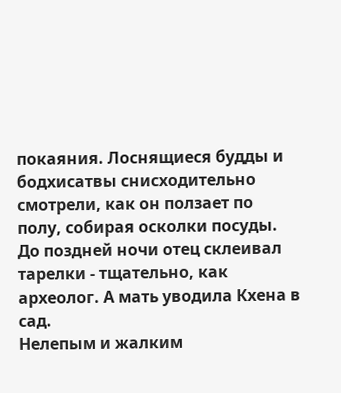покаяния. Лоснящиеся будды и бодхисатвы снисходительно смотрели, как он ползает по полу, собирая осколки посуды. До поздней ночи отец склеивал тарелки - тщательно, как археолог. А мать уводила Кхена в сад.
Нелепым и жалким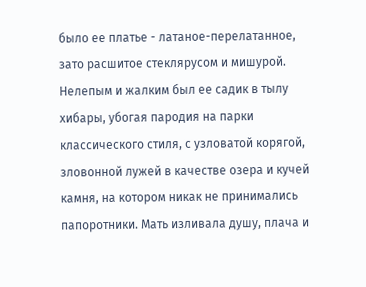было ее платье - латаное-перелатанное, зато расшитое стеклярусом и мишурой. Нелепым и жалким был ее садик в тылу хибары, убогая пародия на парки классического стиля, с узловатой корягой, зловонной лужей в качестве озера и кучей камня, на котором никак не принимались папоротники. Мать изливала душу, плача и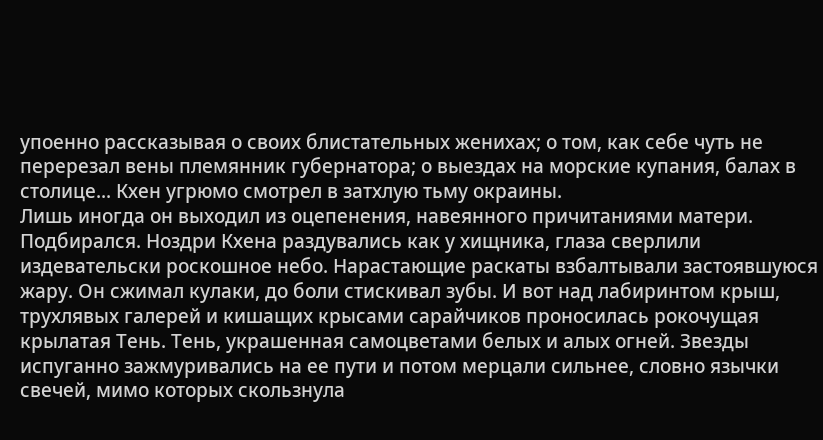упоенно рассказывая о своих блистательных женихах; о том, как себе чуть не перерезал вены племянник губернатора; о выездах на морские купания, балах в столице... Кхен угрюмо смотрел в затхлую тьму окраины.
Лишь иногда он выходил из оцепенения, навеянного причитаниями матери. Подбирался. Ноздри Кхена раздувались как у хищника, глаза сверлили издевательски роскошное небо. Нарастающие раскаты взбалтывали застоявшуюся жару. Он сжимал кулаки, до боли стискивал зубы. И вот над лабиринтом крыш, трухлявых галерей и кишащих крысами сарайчиков проносилась рокочущая крылатая Тень. Тень, украшенная самоцветами белых и алых огней. Звезды испуганно зажмуривались на ее пути и потом мерцали сильнее, словно язычки свечей, мимо которых скользнула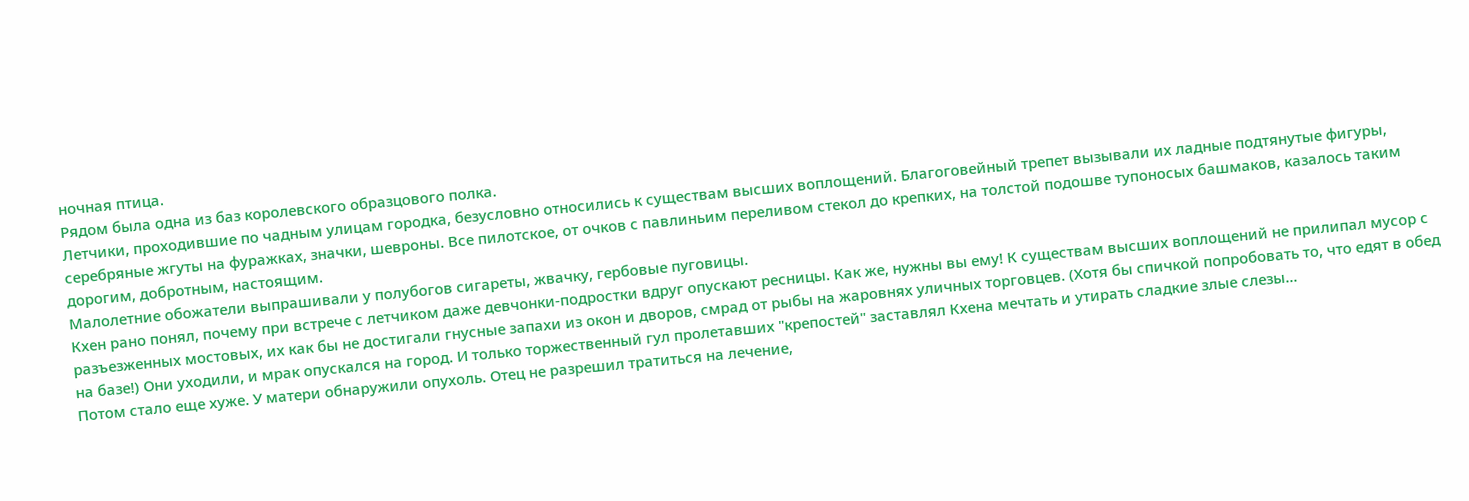ночная птица.
Рядом была одна из баз королевского образцового полка.
Летчики, проходившие по чадным улицам городка, безусловно относились к существам высших воплощений. Благоговейный трепет вызывали их ладные подтянутые фигуры, серебряные жгуты на фуражках, значки, шевроны. Все пилотское, от очков с павлиньим переливом стекол до крепких, на толстой подошве тупоносых башмаков, казалось таким дорогим, добротным, настоящим.
Малолетние обожатели выпрашивали у полубогов сигареты, жвачку, гербовые пуговицы.
Кхен рано понял, почему при встрече с летчиком даже девчонки-подростки вдруг опускают ресницы. Как же, нужны вы ему! К существам высших воплощений не прилипал мусор с разъезженных мостовых, их как бы не достигали гнусные запахи из окон и дворов, смрад от рыбы на жаровнях уличных торговцев. (Хотя бы спичкой попробовать то, что едят в обед на базе!) Они уходили, и мрак опускался на город. И только торжественный гул пролетавших "крепостей" заставлял Кхена мечтать и утирать сладкие злые слезы...
Потом стало еще хуже. У матери обнаружили опухоль. Отец не разрешил тратиться на лечение,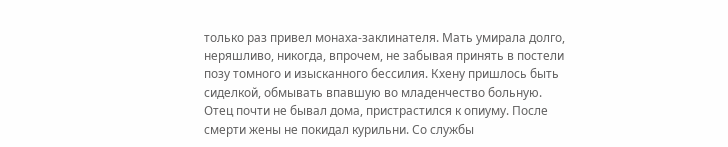только раз привел монаха-заклинателя. Мать умирала долго, неряшливо, никогда, впрочем, не забывая принять в постели позу томного и изысканного бессилия. Кхену пришлось быть сиделкой, обмывать впавшую во младенчество больную. Отец почти не бывал дома, пристрастился к опиуму. После смерти жены не покидал курильни. Со службы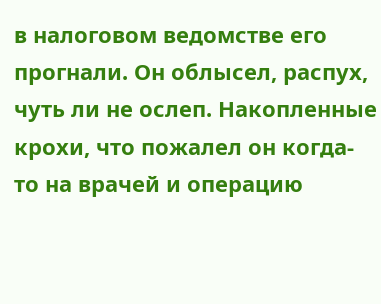в налоговом ведомстве его прогнали. Он облысел, распух, чуть ли не ослеп. Накопленные крохи, что пожалел он когда-то на врачей и операцию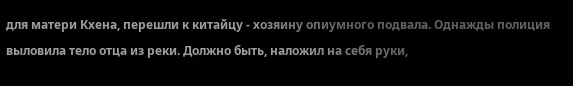для матери Кхена, перешли к китайцу - хозяину опиумного подвала. Однажды полиция выловила тело отца из реки. Должно быть, наложил на себя руки,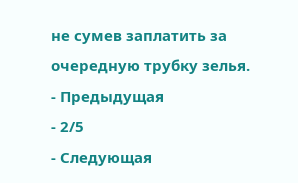не сумев заплатить за очередную трубку зелья.
- Предыдущая
- 2/5
- Следующая